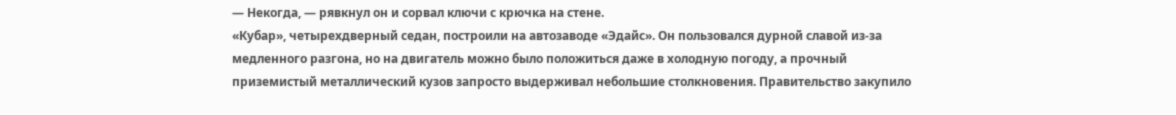— Некогда, — рявкнул он и сорвал ключи с крючка на стене.
«Кубар», четырехдверный седан, построили на автозаводе «Эдайс». Он пользовался дурной славой из-за медленного разгона, но на двигатель можно было положиться даже в холодную погоду, а прочный приземистый металлический кузов запросто выдерживал небольшие столкновения. Правительство закупило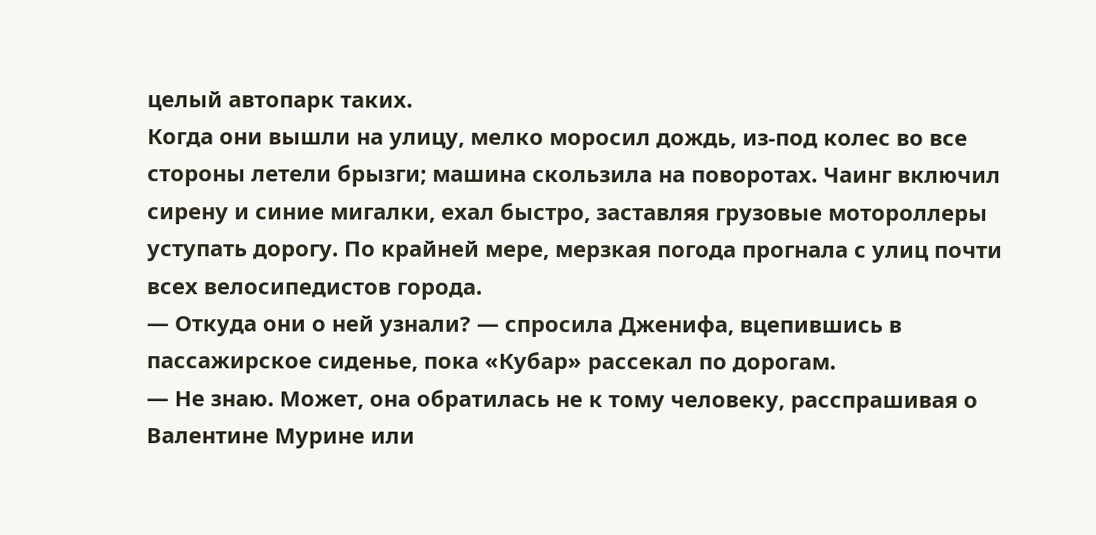целый автопарк таких.
Когда они вышли на улицу, мелко моросил дождь, из-под колес во все стороны летели брызги; машина скользила на поворотах. Чаинг включил сирену и синие мигалки, ехал быстро, заставляя грузовые мотороллеры уступать дорогу. По крайней мере, мерзкая погода прогнала с улиц почти всех велосипедистов города.
— Откуда они о ней узнали? — спросила Дженифа, вцепившись в пассажирское сиденье, пока «Кубар» рассекал по дорогам.
— Не знаю. Может, она обратилась не к тому человеку, расспрашивая о Валентине Мурине или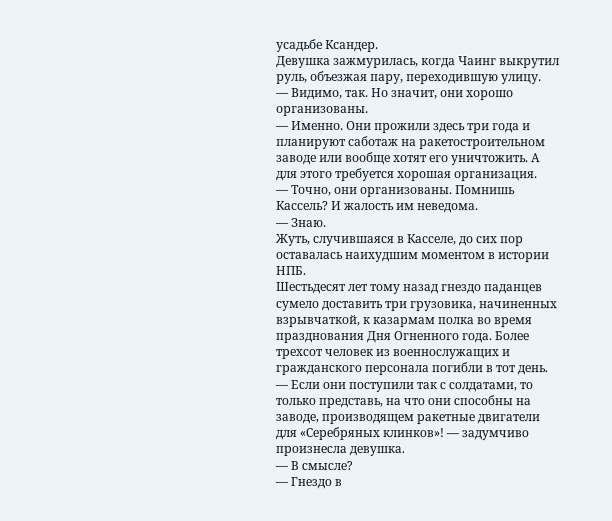усадьбе Ксандер.
Девушка зажмурилась, когда Чаинг выкрутил руль, объезжая пару, переходившую улицу.
— Видимо, так. Но значит, они хорошо организованы.
— Именно. Они прожили здесь три года и планируют саботаж на ракетостроительном заводе или вообще хотят его уничтожить. А для этого требуется хорошая организация.
— Точно, они организованы. Помнишь Кассель? И жалость им неведома.
— Знаю.
Жуть, случившаяся в Касселе, до сих пор оставалась наихудшим моментом в истории НПБ.
Шестьдесят лет тому назад гнездо паданцев сумело доставить три грузовика, начиненных взрывчаткой, к казармам полка во время празднования Дня Огненного года. Более трехсот человек из военнослужащих и гражданского персонала погибли в тот день.
— Если они поступили так с солдатами, то только представь, на что они способны на заводе, производящем ракетные двигатели для «Серебряных клинков»! — задумчиво произнесла девушка.
— В смысле?
— Гнездо в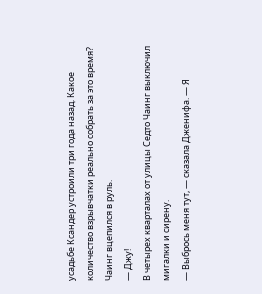усадьбе Ксандер устроили три года назад. Какое количество взрывчатки реально собрать за это время?
Чаинг вцепился в руль.
— Джу!
В четырех кварталах от улицы Седто Чаинг выключил мигалки и сирену.
— Выбрось меня тут, — сказала Дженифа. — Я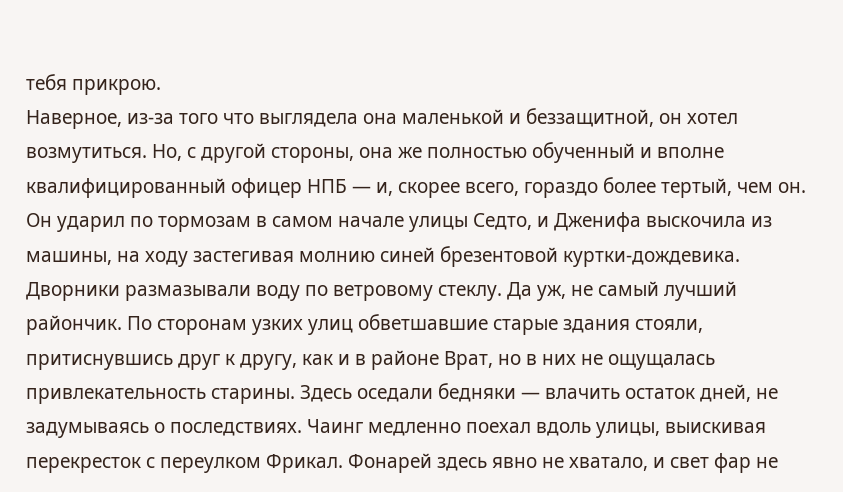тебя прикрою.
Наверное, из-за того что выглядела она маленькой и беззащитной, он хотел возмутиться. Но, с другой стороны, она же полностью обученный и вполне квалифицированный офицер НПБ — и, скорее всего, гораздо более тертый, чем он.
Он ударил по тормозам в самом начале улицы Седто, и Дженифа выскочила из машины, на ходу застегивая молнию синей брезентовой куртки-дождевика.
Дворники размазывали воду по ветровому стеклу. Да уж, не самый лучший райончик. По сторонам узких улиц обветшавшие старые здания стояли, притиснувшись друг к другу, как и в районе Врат, но в них не ощущалась привлекательность старины. Здесь оседали бедняки — влачить остаток дней, не задумываясь о последствиях. Чаинг медленно поехал вдоль улицы, выискивая перекресток с переулком Фрикал. Фонарей здесь явно не хватало, и свет фар не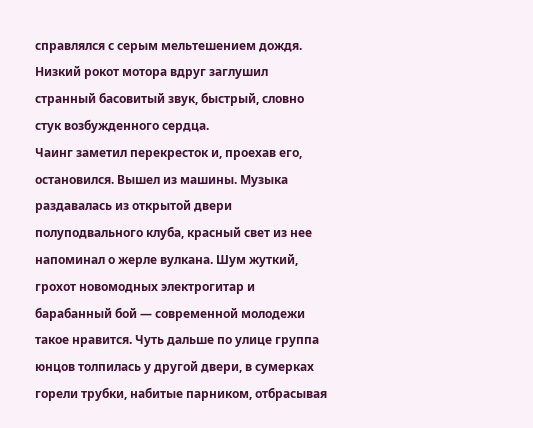справлялся с серым мельтешением дождя. Низкий рокот мотора вдруг заглушил странный басовитый звук, быстрый, словно стук возбужденного сердца.
Чаинг заметил перекресток и, проехав его, остановился. Вышел из машины. Музыка раздавалась из открытой двери полуподвального клуба, красный свет из нее напоминал о жерле вулкана. Шум жуткий, грохот новомодных электрогитар и барабанный бой — современной молодежи такое нравится. Чуть дальше по улице группа юнцов толпилась у другой двери, в сумерках горели трубки, набитые парником, отбрасывая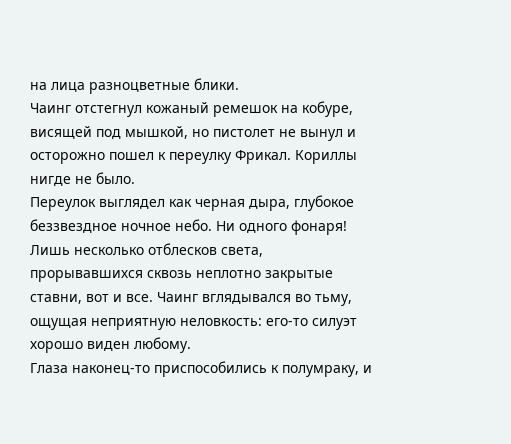на лица разноцветные блики.
Чаинг отстегнул кожаный ремешок на кобуре, висящей под мышкой, но пистолет не вынул и осторожно пошел к переулку Фрикал. Кориллы нигде не было.
Переулок выглядел как черная дыра, глубокое беззвездное ночное небо. Ни одного фонаря! Лишь несколько отблесков света, прорывавшихся сквозь неплотно закрытые ставни, вот и все. Чаинг вглядывался во тьму, ощущая неприятную неловкость: его-то силуэт хорошо виден любому.
Глаза наконец-то приспособились к полумраку, и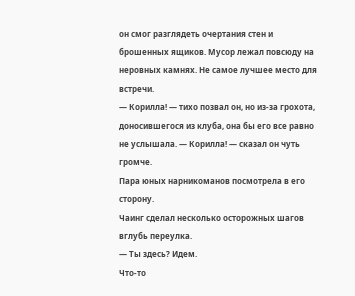он смог разглядеть очертания стен и брошенных ящиков. Мусор лежал повсюду на неровных камнях. Не самое лучшее место для встречи.
— Корилла! — тихо позвал он, но из-за грохота, доносившегося из клуба, она бы его все равно не услышала. — Корилла! — сказал он чуть громче.
Пара юных нарникоманов посмотрела в его сторону.
Чаинг сделал несколько осторожных шагов вглубь переулка.
— Ты здесь? Идем.
Что-то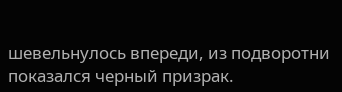шевельнулось впереди, из подворотни показался черный призрак.